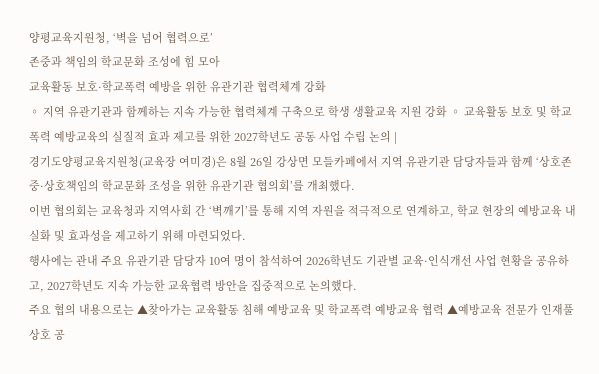양평교육지원청, ‘벽을 넘어 협력으로’
존중과 책임의 학교문화 조성에 힘 모아
교육활동 보호·학교폭력 예방을 위한 유관기관 협력체계 강화
◦ 지역 유관기관과 함께하는 지속 가능한 협력체계 구축으로 학생 생활교육 지원 강화 ◦ 교육활동 보호 및 학교폭력 예방교육의 실질적 효과 제고를 위한 2027학년도 공동 사업 수립 논의 |
경기도양평교육지원청(교육장 여미경)은 8월 26일 강상면 모들카페에서 지역 유관기관 담당자들과 함께 ‘상호존중·상호책임의 학교문화 조성을 위한 유관기관 협의회’를 개최했다.
이번 협의회는 교육청과 지역사회 간 ‘벽깨기’를 통해 지역 자원을 적극적으로 연계하고, 학교 현장의 예방교육 내실화 및 효과성을 제고하기 위해 마련되었다.
행사에는 관내 주요 유관기관 담당자 10여 명이 참석하여 2026학년도 기관별 교육·인식개선 사업 현황을 공유하고, 2027학년도 지속 가능한 교육협력 방안을 집중적으로 논의했다.
주요 협의 내용으로는 ▲찾아가는 교육활동 침해 예방교육 및 학교폭력 예방교육 협력 ▲예방교육 전문가 인재풀 상호 공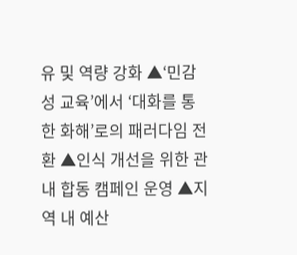유 및 역량 강화 ▲‘민감성 교육’에서 ‘대화를 통한 화해’로의 패러다임 전환 ▲인식 개선을 위한 관내 합동 캠페인 운영 ▲지역 내 예산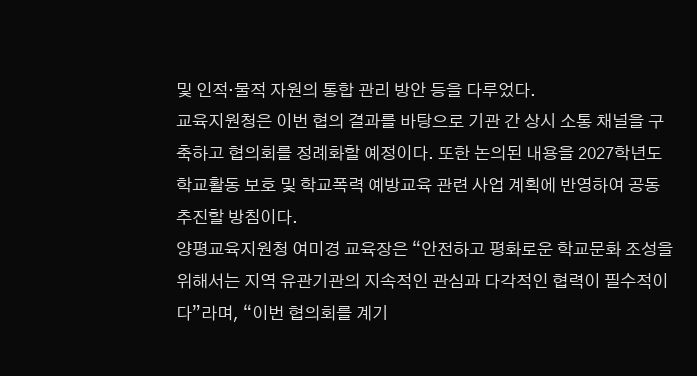및 인적·물적 자원의 통합 관리 방안 등을 다루었다.
교육지원청은 이번 협의 결과를 바탕으로 기관 간 상시 소통 채널을 구축하고 협의회를 정례화할 예정이다. 또한 논의된 내용을 2027학년도 학교활동 보호 및 학교폭력 예방교육 관련 사업 계획에 반영하여 공동 추진할 방침이다.
양평교육지원청 여미경 교육장은 “안전하고 평화로운 학교문화 조성을 위해서는 지역 유관기관의 지속적인 관심과 다각적인 협력이 필수적이다”라며, “이번 협의회를 계기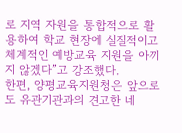로 지역 자원을 통합적으로 활용하여 학교 현장에 실질적이고 체계적인 예방교육 지원을 아끼지 않겠다”고 강조했다.
한편, 양평교육지원청은 앞으로도 유관기관과의 견고한 네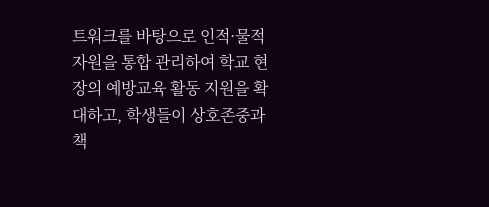트워크를 바탕으로 인적·물적 자원을 통합 관리하여 학교 현장의 예방교육 활동 지원을 확대하고, 학생들이 상호존중과 책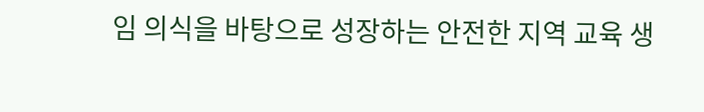임 의식을 바탕으로 성장하는 안전한 지역 교육 생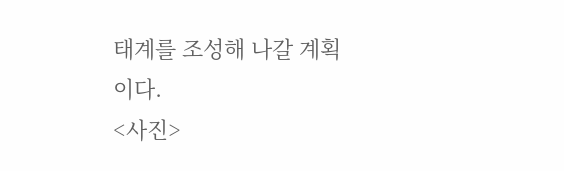태계를 조성해 나갈 계획이다.
<사진>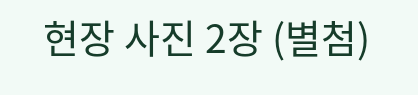현장 사진 2장 (별첨)